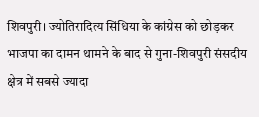शिवपुरी। ज्योतिरादित्य सिंधिया के कांग्रेस को छोड़कर भाजपा का दामन थामने के बाद से गुना-शिवपुरी संसदीय क्षेत्र में सबसे ज्यादा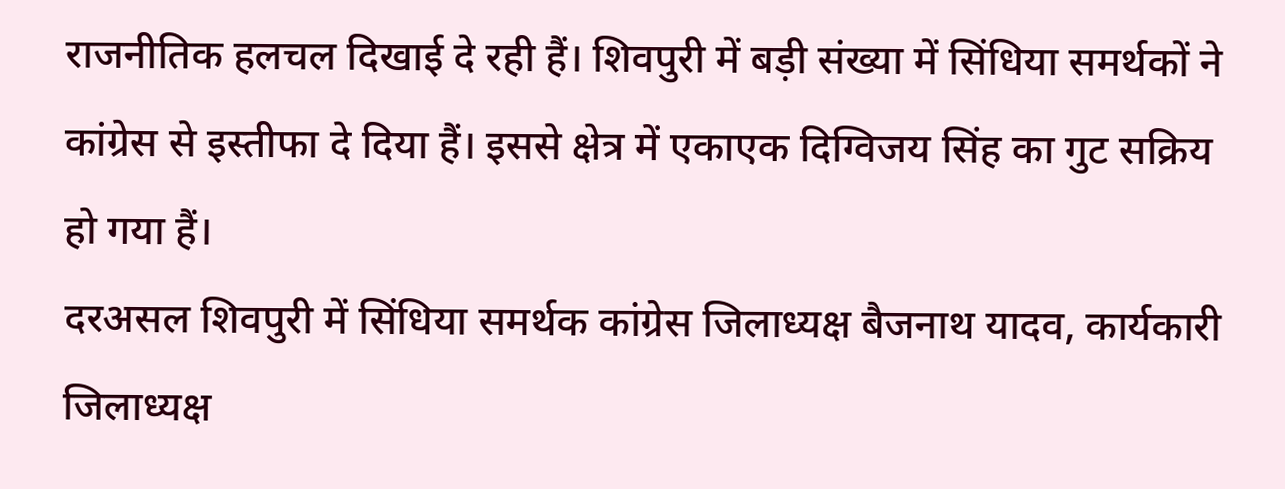राजनीतिक हलचल दिखाई दे रही हैं। शिवपुरी में बड़ी संख्या में सिंधिया समर्थकों ने कांग्रेस से इस्तीफा दे दिया हैं। इससे क्षेत्र में एकाएक दिग्विजय सिंह का गुट सक्रिय हो गया हैं।
दरअसल शिवपुरी में सिंधिया समर्थक कांग्रेस जिलाध्यक्ष बैजनाथ यादव, कार्यकारी जिलाध्यक्ष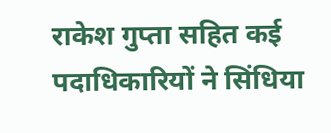राकेश गुप्ता सहित कई पदाधिकारियों ने सिंधिया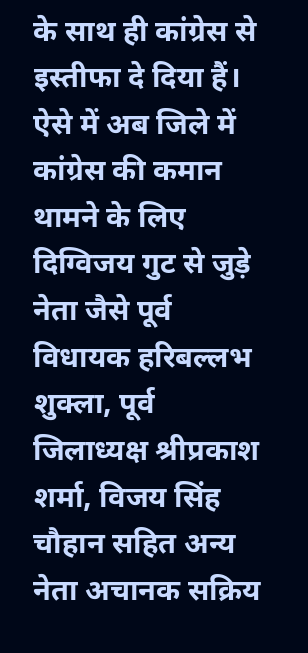के साथ ही कांग्रेस से इस्तीफा दे दिया हैं। ऐसे में अब जिले में कांग्रेस की कमान थामने के लिए दिग्विजय गुट से जुड़े नेता जैसे पूर्व विधायक हरिबल्लभ शुक्ला, पूर्व जिलाध्यक्ष श्रीप्रकाश शर्मा, विजय सिंह चौहान सहित अन्य नेता अचानक सक्रिय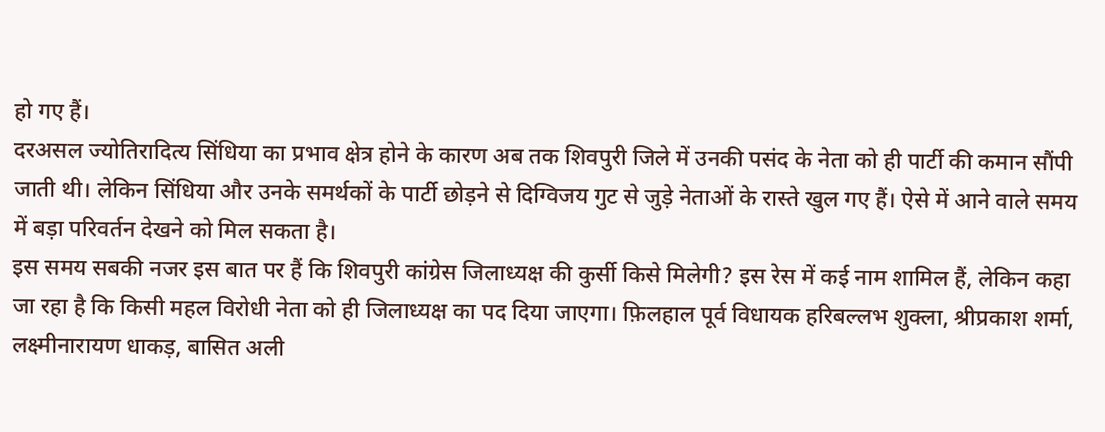हो गए हैं।
दरअसल ज्योतिरादित्य सिंधिया का प्रभाव क्षेत्र होने के कारण अब तक शिवपुरी जिले में उनकी पसंद के नेता को ही पार्टी की कमान सौंपी जाती थी। लेकिन सिंधिया और उनके समर्थकों के पार्टी छोड़ने से दिग्विजय गुट से जुड़े नेताओं के रास्ते खुल गए हैं। ऐसे में आने वाले समय में बड़ा परिवर्तन देखने को मिल सकता है।
इस समय सबकी नजर इस बात पर हैं कि शिवपुरी कांग्रेस जिलाध्यक्ष की कुर्सी किसे मिलेगी? इस रेस में कई नाम शामिल हैं, लेकिन कहा जा रहा है कि किसी महल विरोधी नेता को ही जिलाध्यक्ष का पद दिया जाएगा। फ़िलहाल पूर्व विधायक हरिबल्लभ शुक्ला, श्रीप्रकाश शर्मा, लक्ष्मीनारायण धाकड़, बासित अली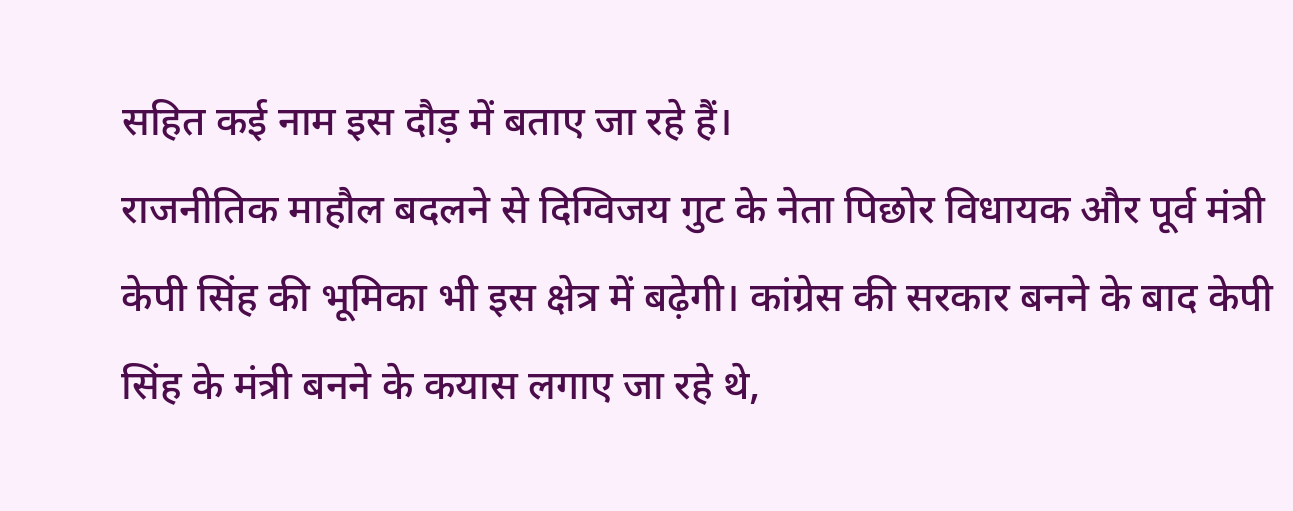सहित कई नाम इस दौड़ में बताए जा रहे हैं।
राजनीतिक माहौल बदलने से दिग्विजय गुट के नेता पिछोर विधायक और पूर्व मंत्री केपी सिंह की भूमिका भी इस क्षेत्र में बढ़ेगी। कांग्रेस की सरकार बनने के बाद केपी सिंह के मंत्री बनने के कयास लगाए जा रहे थे,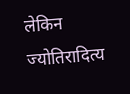लेकिन ज्योतिरादित्य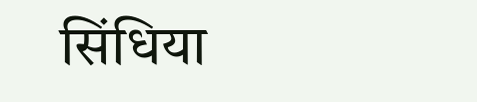सिंधिया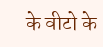के वीटो के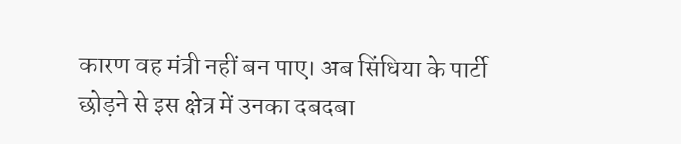कारण वह मंत्री नहीं बन पाए। अब सिंधिया के पार्टी छोड़ने से इस क्षेत्र में उनका दबदबा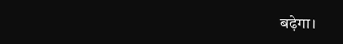बढ़ेगा।